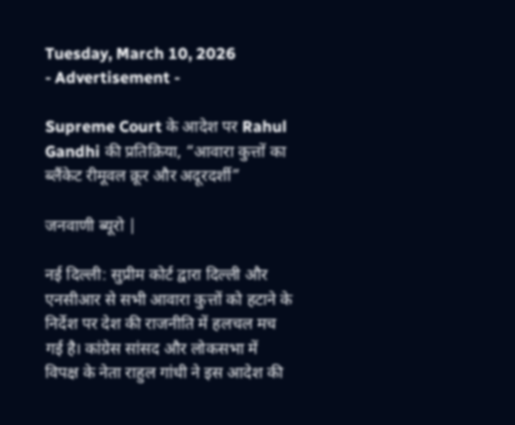Tuesday, March 10, 2026
- Advertisement -

Supreme Court के आदेश पर Rahul Gandhi की प्रतिक्रिया, “आवारा कुत्तों का ब्लैंकेट रीमूवल क्रूर और अदूरदर्शी”

जनवाणी ब्यूरो |

नई दिल्ली: सुप्रीम कोर्ट द्वारा दिल्ली और एनसीआर से सभी आवारा कुत्तों को हटाने के निर्देश पर देश की राजनीति में हलचल मच गई है। कांग्रेस सांसद और लोकसभा में विपक्ष के नेता राहुल गांधी ने इस आदेश की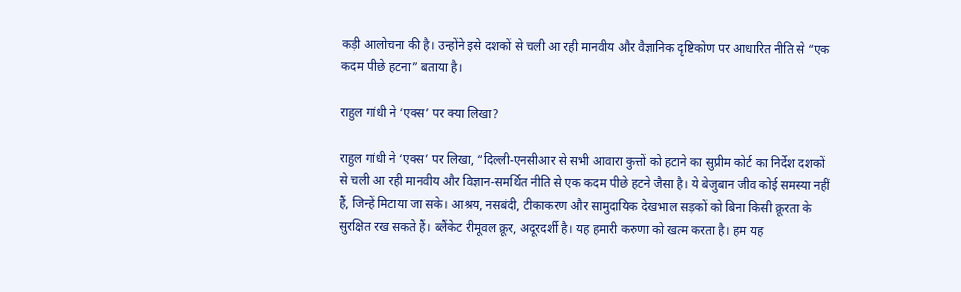कड़ी आलोचना की है। उन्होंने इसे दशकों से चली आ रही मानवीय और वैज्ञानिक दृष्टिकोण पर आधारित नीति से “एक कदम पीछे हटना” बताया है।

राहुल गांधी ने ‘एक्स’ पर क्या लिखा?

राहुल गांधी ने ‘एक्स’ पर लिखा, “दिल्ली-एनसीआर से सभी आवारा कुत्तों को हटाने का सुप्रीम कोर्ट का निर्देश दशकों से चली आ रही मानवीय और विज्ञान-समर्थित नीति से एक कदम पीछे हटने जैसा है। ये बेजुबान जीव कोई समस्या नहीं हैं, जिन्हें मिटाया जा सके। आश्रय, नसबंदी, टीकाकरण और सामुदायिक देखभाल सड़कों को बिना किसी क्रूरता के सुरक्षित रख सकते हैं। ब्लैंकेट रीमूवल क्रूर, अदूरदर्शी है। यह हमारी करुणा को खत्म करता है। हम यह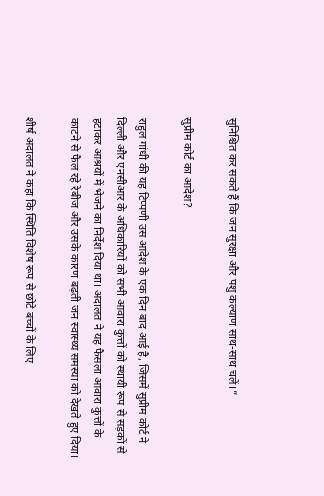सुनिश्चित कर सकते हैं कि जन सुरक्षा और पशु कल्याण साथ-साथ चलें।”

सुप्रीम कोर्ट का आदेश?

राहुल गांधी की यह टिप्पणी उस आदेश के एक दिन बाद आई है, जिसमें सुप्रीम कोर्ट ने दिल्ली और एनसीआर के अधिकारियों को सभी आवारा कुत्तों को स्थायी रूप से सड़कों से हटाकर आश्रयों में भेजने का निर्देश दिया था। अदालत ने यह फैसला आवारा कुत्तों के काटने से फैल रहे रेबीज और उसके कारण बढ़ती जन स्वास्थ्य समस्या को देखते हुए दिया।

शीर्ष अदालत ने कहा कि स्थिति विशेष रूप से छोटे बच्चों के लिए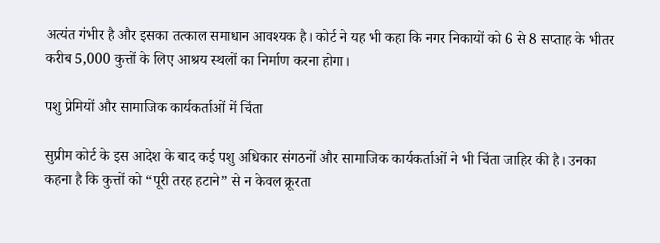अत्यंत गंभीर है और इसका तत्काल समाधान आवश्यक है। कोर्ट ने यह भी कहा कि नगर निकायों को 6 से 8 सप्ताह के भीतर करीब 5,000 कुत्तों के लिए आश्रय स्थलों का निर्माण करना होगा।

पशु प्रेमियों और सामाजिक कार्यकर्ताओं में चिंता

सुप्रीम कोर्ट के इस आदेश के बाद कई पशु अधिकार संगठनों और सामाजिक कार्यकर्ताओं ने भी चिंता जाहिर की है। उनका कहना है कि कुत्तों को “पूरी तरह हटाने” से न केवल क्रूरता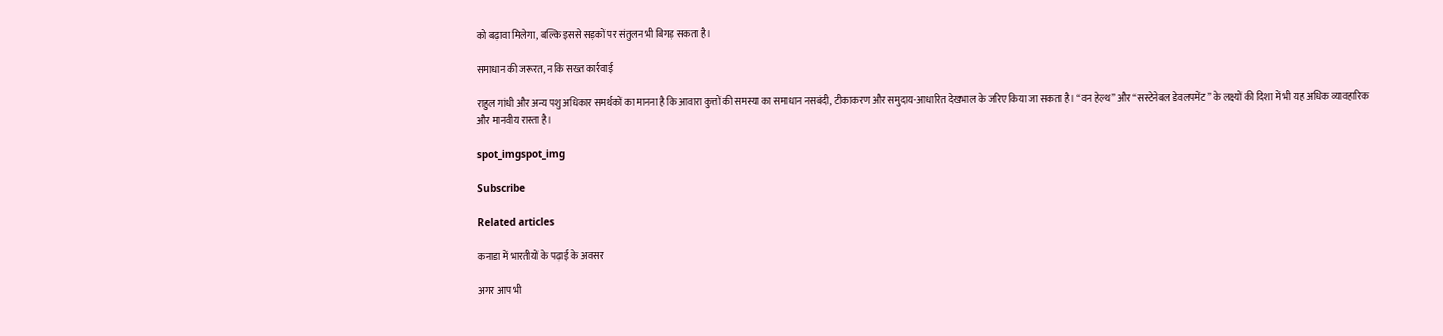को बढ़ावा मिलेगा, बल्कि इससे सड़कों पर संतुलन भी बिगड़ सकता है।

समाधान की जरूरत, न कि सख्त कार्रवाई

राहुल गांधी और अन्य पशु अधिकार समर्थकों का मानना है कि आवारा कुत्तों की समस्या का समाधान नसबंदी, टीकाकरण और समुदाय-आधारित देखभाल के जरिए किया जा सकता है। “वन हेल्थ” और “सस्टेनेबल डेवलपमेंट” के लक्ष्यों की दिशा में भी यह अधिक व्यावहारिक और मानवीय रास्ता है।

spot_imgspot_img

Subscribe

Related articles

कनाडा में भारतीयों के पढ़ाई के अवसर

अगर आप भी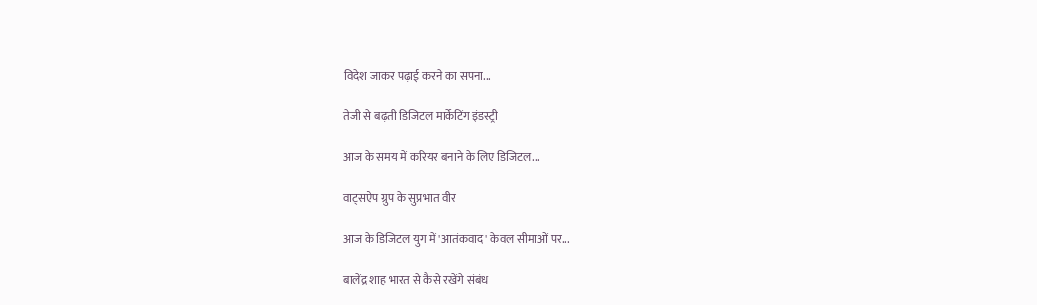विदेश जाकर पढ़ाई करने का सपना...

तेजी से बढ़ती डिजिटल मार्केटिंग इंडस्ट्री

आज के समय में करियर बनाने के लिए डिजिटल...

वाट्सऐप ग्रुप के सुप्रभात वीर

आज के डिजिटल युग में 'आतंकवाद' केवल सीमाओं पर...

बालेंद्र शाह भारत से कैसे रखेंगे संबंध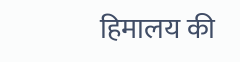हिमालय की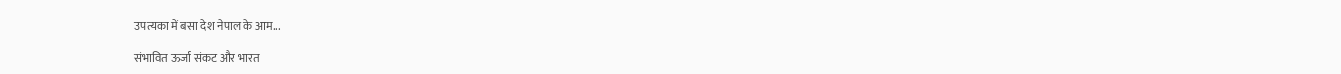उपत्यका में बसा देश नेपाल के आम...

संभावित ऊर्जा संकट और भारत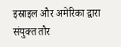इस्राइल और अमेरिका द्वारा संयुक्त तौर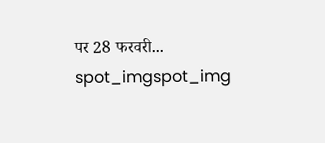पर 28 फरवरी...
spot_imgspot_img